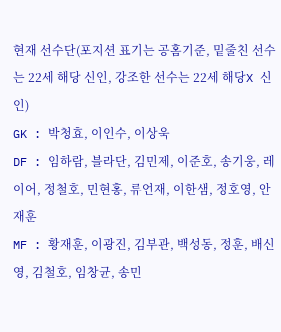현재 선수단(포지션 표기는 공홈기준, 밑줄친 선수는 22세 해당 신인, 강조한 선수는 22세 해당X 신인)
GK : 박청효, 이인수, 이상욱
DF : 임하람, 블라단, 김민제, 이준호, 송기웅, 레이어, 정철호, 민현홍, 류언재, 이한샘, 정호영, 안재훈
MF : 황재훈, 이광진, 김부관, 백성동, 정훈, 배신영, 김철호, 임창균, 송민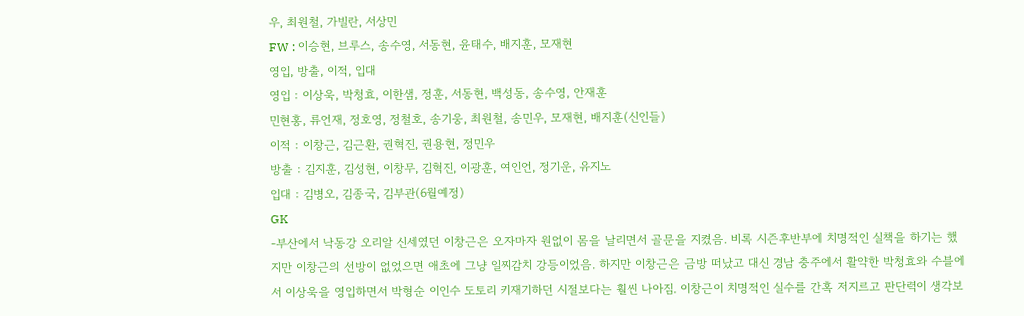우, 최원철, 가빌란, 서상민
FW : 이승현, 브루스, 송수영, 서동현, 윤태수, 배지훈, 모재현
영입, 방출, 이적, 입대
영입 : 이상욱, 박청효, 이한샘, 정훈, 서동현, 백성동, 송수영, 안재훈
민현홍, 류언재, 정호영, 정철호, 송기웅, 최원철, 송민우, 모재현, 배지훈(신인들)
이적 : 이창근, 김근환, 권혁진, 권용현, 정민우
방출 : 김지훈, 김성현, 이창무, 김혁진, 이광훈, 여인언, 정기운, 유지노
입대 : 김병오, 김종국, 김부관(6월예정)
GK
-부산에서 낙동강 오리알 신세였던 이창근은 오자마자 원없이 몸을 날리면서 골문을 지켰음. 비록 시즌후반부에 치명적인 실책을 하기는 했지만 이창근의 선방이 없었으면 애초에 그냥 일찌감치 강등이었음. 하지만 이창근은 금방 떠났고 대신 경남 충주에서 활약한 박청효와 수블에서 이상욱을 영입하면서 박형순 이인수 도토리 키재기하던 시절보다는 훨씬 나아짐. 이창근이 치명적인 실수를 간혹 저지르고 판단력이 생각보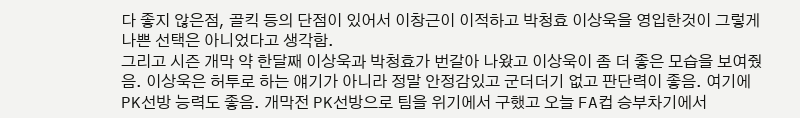다 좋지 않은점, 골킥 등의 단점이 있어서 이창근이 이적하고 박청효 이상욱을 영입한것이 그렇게 나쁜 선택은 아니었다고 생각함.
그리고 시즌 개막 약 한달째 이상욱과 박청효가 번갈아 나왔고 이상욱이 좀 더 좋은 모습을 보여줬음. 이상욱은 허투로 하는 얘기가 아니라 정말 안정감있고 군더더기 없고 판단력이 좋음. 여기에 PK선방 능력도 좋음. 개막전 PK선방으로 팀을 위기에서 구했고 오늘 FA컵 승부차기에서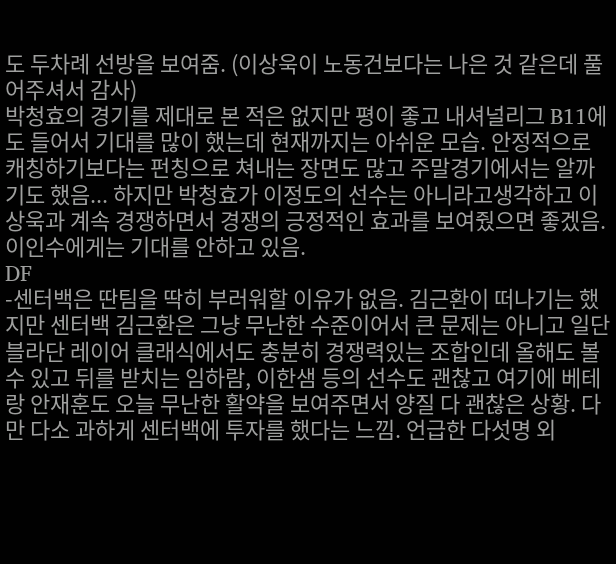도 두차례 선방을 보여줌. (이상욱이 노동건보다는 나은 것 같은데 풀어주셔서 감사)
박청효의 경기를 제대로 본 적은 없지만 평이 좋고 내셔널리그 B11에도 들어서 기대를 많이 했는데 현재까지는 아쉬운 모습. 안정적으로 캐칭하기보다는 펀칭으로 쳐내는 장면도 많고 주말경기에서는 알까기도 했음... 하지만 박청효가 이정도의 선수는 아니라고생각하고 이상욱과 계속 경쟁하면서 경쟁의 긍정적인 효과를 보여줬으면 좋겠음. 이인수에게는 기대를 안하고 있음.
DF
-센터백은 딴팀을 딱히 부러워할 이유가 없음. 김근환이 떠나기는 했지만 센터백 김근환은 그냥 무난한 수준이어서 큰 문제는 아니고 일단 블라단 레이어 클래식에서도 충분히 경쟁력있는 조합인데 올해도 볼 수 있고 뒤를 받치는 임하람, 이한샘 등의 선수도 괜찮고 여기에 베테랑 안재훈도 오늘 무난한 활약을 보여주면서 양질 다 괜찮은 상황. 다만 다소 과하게 센터백에 투자를 했다는 느낌. 언급한 다섯명 외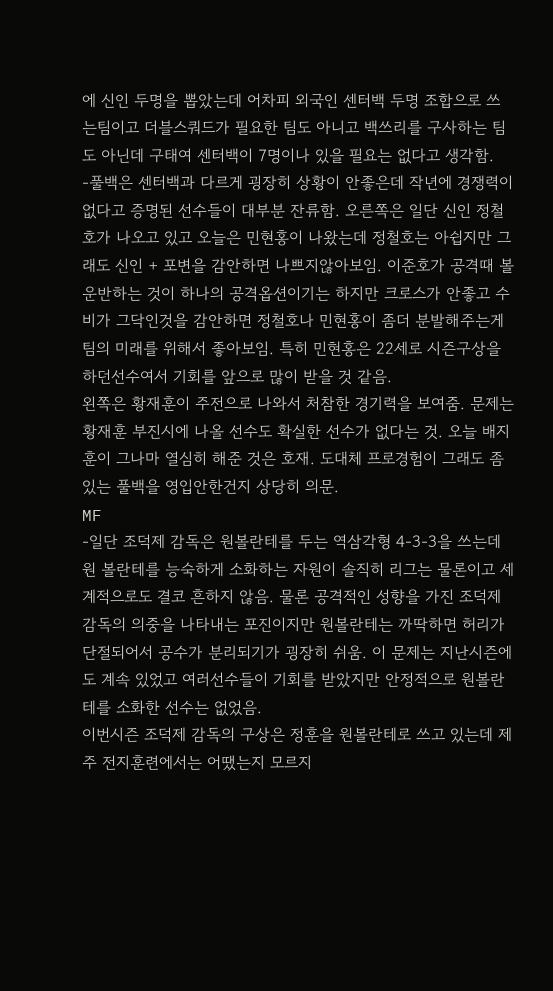에 신인 두명을 뽑았는데 어차피 외국인 센터백 두명 조합으로 쓰는팀이고 더블스쿼드가 필요한 팀도 아니고 백쓰리를 구사하는 팀도 아닌데 구태여 센터백이 7명이나 있을 필요는 없다고 생각함.
-풀백은 센터백과 다르게 굉장히 상황이 안좋은데 작년에 경쟁력이 없다고 증명된 선수들이 대부분 잔류함. 오른쪽은 일단 신인 정철호가 나오고 있고 오늘은 민현홍이 나왔는데 정철호는 아쉽지만 그래도 신인 + 포변을 감안하면 나쁘지않아보임. 이준호가 공격때 볼운반하는 것이 하나의 공격옵션이기는 하지만 크로스가 안좋고 수비가 그닥인것을 감안하면 정철호나 민현홍이 좀더 분발해주는게 팀의 미래를 위해서 좋아보임. 특히 민현홍은 22세로 시즌구상을 하던선수여서 기회를 앞으로 많이 받을 것 같음.
왼쪽은 황재훈이 주전으로 나와서 처참한 경기력을 보여줌. 문제는 황재훈 부진시에 나올 선수도 확실한 선수가 없다는 것. 오늘 배지훈이 그나마 열심히 해준 것은 호재. 도대체 프로경험이 그래도 좀 있는 풀백을 영입안한건지 상당히 의문.
MF
-일단 조덕제 감독은 원볼란테를 두는 역삼각형 4-3-3을 쓰는데 원 볼란테를 능숙하게 소화하는 자원이 솔직히 리그는 물론이고 세계적으로도 결코 흔하지 않음. 물론 공격적인 성향을 가진 조덕제 감독의 의중을 나타내는 포진이지만 원볼란테는 까딱하면 허리가 단절되어서 공수가 분리되기가 굉장히 쉬움. 이 문제는 지난시즌에도 계속 있었고 여러선수들이 기회를 받았지만 안정적으로 원볼란테를 소화한 선수는 없었음.
이번시즌 조덕제 감독의 구상은 정훈을 원볼란테로 쓰고 있는데 제주 전지훈련에서는 어땠는지 모르지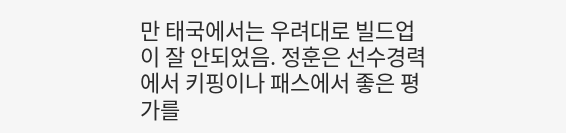만 태국에서는 우려대로 빌드업이 잘 안되었음. 정훈은 선수경력에서 키핑이나 패스에서 좋은 평가를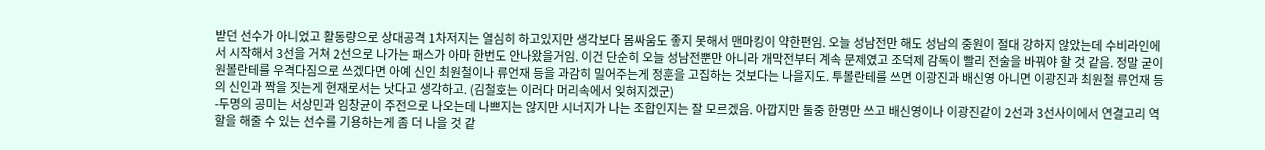받던 선수가 아니었고 활동량으로 상대공격 1차저지는 열심히 하고있지만 생각보다 몸싸움도 좋지 못해서 맨마킹이 약한편임. 오늘 성남전만 해도 성남의 중원이 절대 강하지 않았는데 수비라인에서 시작해서 3선을 거쳐 2선으로 나가는 패스가 아마 한번도 안나왔을거임. 이건 단순히 오늘 성남전뿐만 아니라 개막전부터 계속 문제였고 조덕제 감독이 빨리 전술을 바꿔야 할 것 같음. 정말 굳이 원볼란테를 우격다짐으로 쓰겠다면 아예 신인 최원철이나 류언재 등을 과감히 밀어주는게 정훈을 고집하는 것보다는 나을지도. 투볼란테를 쓰면 이광진과 배신영 아니면 이광진과 최원철 류언재 등의 신인과 짝을 짓는게 현재로서는 낫다고 생각하고. (김철호는 이러다 머리속에서 잊혀지겠군)
-두명의 공미는 서상민과 임창균이 주전으로 나오는데 나쁘지는 않지만 시너지가 나는 조합인지는 잘 모르겠음. 아깝지만 둘중 한명만 쓰고 배신영이나 이광진같이 2선과 3선사이에서 연결고리 역할을 해줄 수 있는 선수를 기용하는게 좀 더 나을 것 같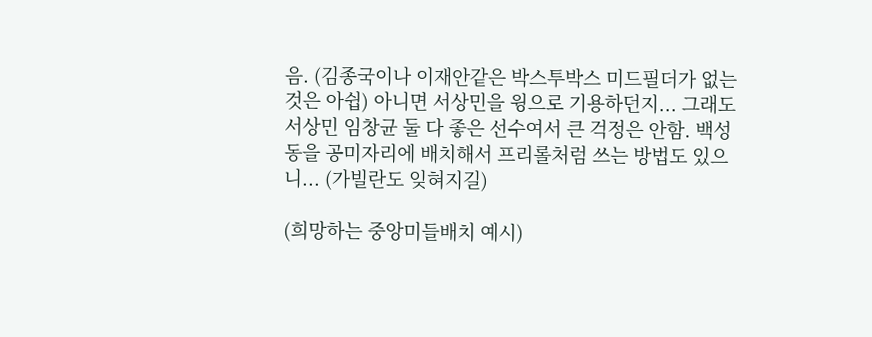음. (김종국이나 이재안같은 박스투박스 미드필더가 없는 것은 아쉽) 아니면 서상민을 윙으로 기용하던지... 그래도 서상민 임창균 둘 다 좋은 선수여서 큰 걱정은 안함. 백성동을 공미자리에 배치해서 프리롤처럼 쓰는 방법도 있으니... (가빌란도 잊혀지길)

(희망하는 중앙미들배치 예시)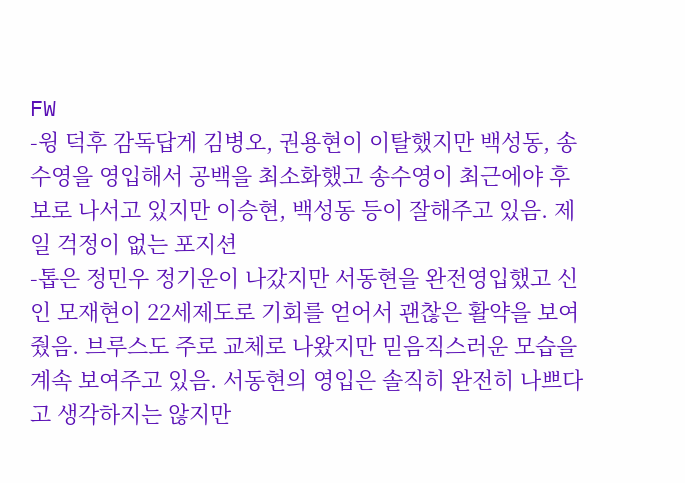FW
-윙 덕후 감독답게 김병오, 권용현이 이탈했지만 백성동, 송수영을 영입해서 공백을 최소화했고 송수영이 최근에야 후보로 나서고 있지만 이승현, 백성동 등이 잘해주고 있음. 제일 걱정이 없는 포지션
-톱은 정민우 정기운이 나갔지만 서동현을 완전영입했고 신인 모재현이 22세제도로 기회를 얻어서 괜찮은 활약을 보여줬음. 브루스도 주로 교체로 나왔지만 믿음직스러운 모습을 계속 보여주고 있음. 서동현의 영입은 솔직히 완전히 나쁘다고 생각하지는 않지만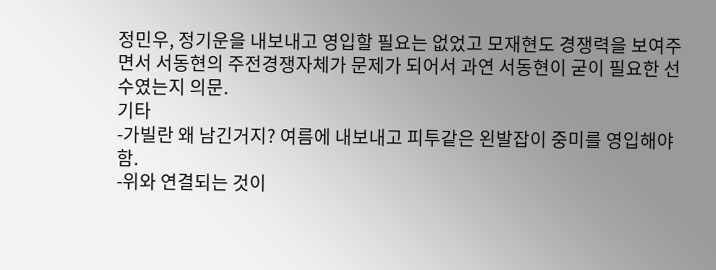정민우, 정기운을 내보내고 영입할 필요는 없었고 모재현도 경쟁력을 보여주면서 서동현의 주전경쟁자체가 문제가 되어서 과연 서동현이 굳이 필요한 선수였는지 의문.
기타
-가빌란 왜 남긴거지? 여름에 내보내고 피투같은 왼발잡이 중미를 영입해야함.
-위와 연결되는 것이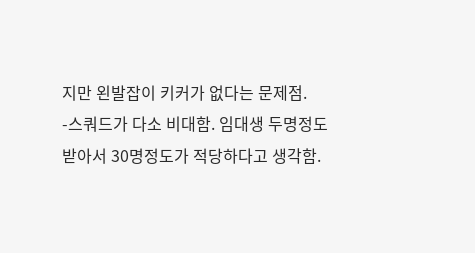지만 왼발잡이 키커가 없다는 문제점.
-스쿼드가 다소 비대함. 임대생 두명정도 받아서 30명정도가 적당하다고 생각함.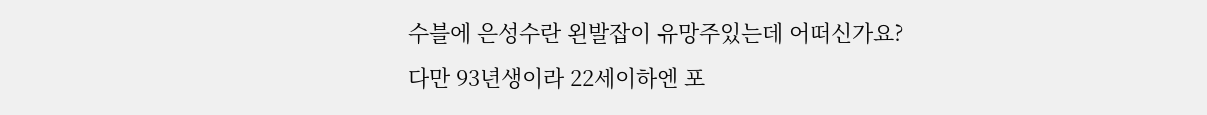수블에 은성수란 왼발잡이 유망주있는데 어떠신가요?
다만 93년생이라 22세이하엔 포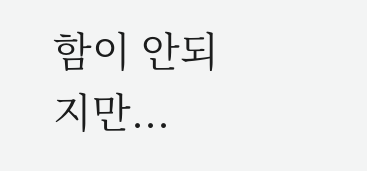함이 안되지만...